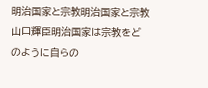明治国家と宗教明治国家と宗教山口輝臣明治国家は宗教をどのように自らの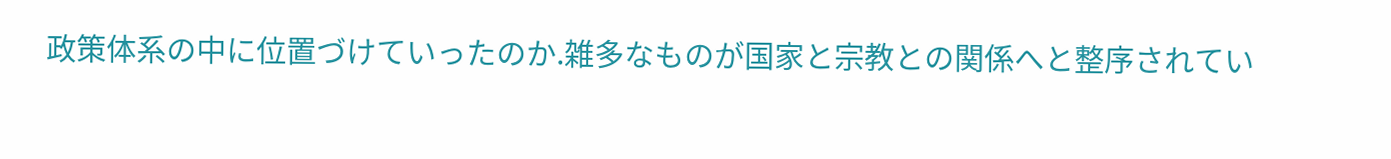政策体系の中に位置づけていったのか.雑多なものが国家と宗教との関係へと整序されてい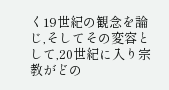く19世紀の観念を論じ,そしてその変容として,20世紀に入り宗教がどの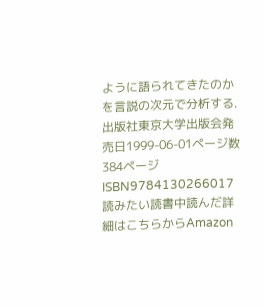ように語られてきたのかを言説の次元で分析する.出版社東京大学出版会発売日1999-06-01ページ数384ページISBN9784130266017読みたい読書中読んだ詳細はこちらからAmazon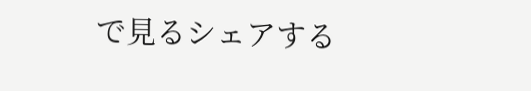で見るシェアする